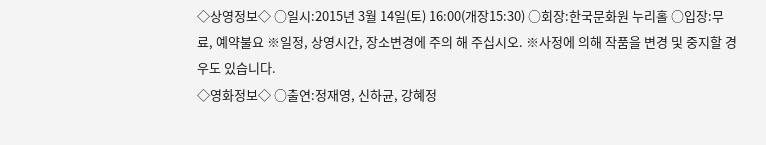◇상영정보◇ ○일시:2015년 3월 14일(토) 16:00(개장15:30) ○회장:한국문화원 누리홀 ○입장:무료, 예약불요 ※일정, 상영시간, 장소변경에 주의 해 주십시오. ※사정에 의해 작품을 변경 및 중지할 경우도 있습니다.
◇영화정보◇ ○출연:정재영, 신하균, 강혜정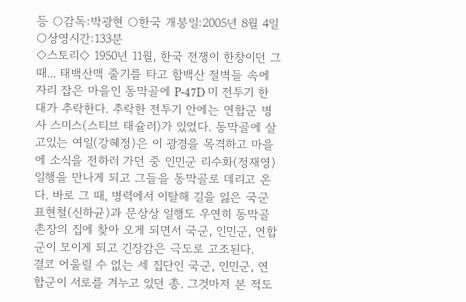등 ○감독:박광현 ○한국 개봉일:2005년 8월 4일 ○상영시간:133분
◇스토리◇ 1950년 11월, 한국 전쟁이 한창이던 그 때... 태백산맥 줄기를 타고 함백산 절벽들 속에 자리 잡은 마을인 동막골에 P-47D 미 전투기 한 대가 추락한다. 추락한 전투기 안에는 연합군 병사 스미스(스티브 태슐러)가 있었다. 동막골에 살고있는 여일(강혜정)은 이 광경을 목격하고 마을에 소식을 전하러 가던 중 인민군 리수화(정재영) 일행을 만나게 되고 그들을 동막골로 데리고 온다. 바로 그 때, 병력에서 이탈해 길을 잃은 국군 표현철(신하균)과 문상상 일행도 우연히 동막골 촌장의 집에 찾아 오게 되면서 국군, 인민군, 연합군이 모이게 되고 긴장감은 극도로 고조된다.
결코 어울릴 수 없는 세 집단인 국군, 인민군, 연합군이 서로를 겨누고 있던 총. 그것마저 본 적도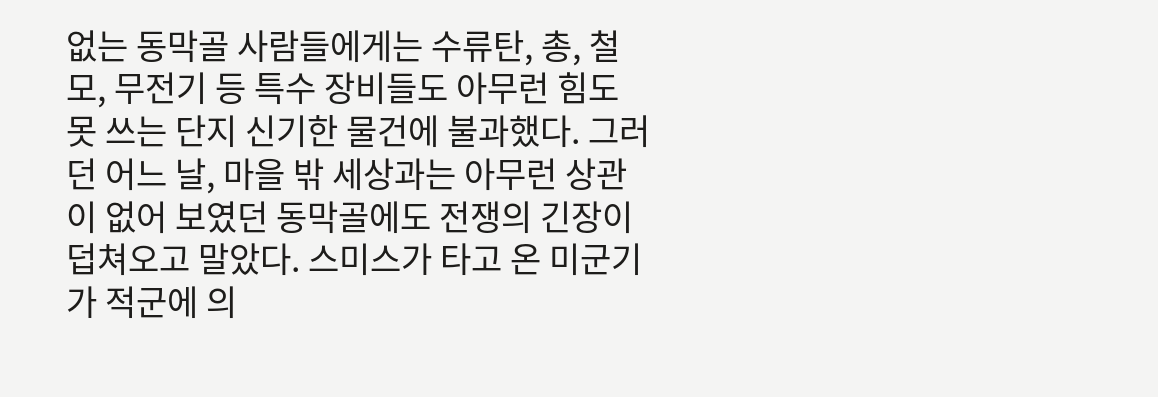없는 동막골 사람들에게는 수류탄, 총, 철모, 무전기 등 특수 장비들도 아무런 힘도 못 쓰는 단지 신기한 물건에 불과했다. 그러던 어느 날, 마을 밖 세상과는 아무런 상관이 없어 보였던 동막골에도 전쟁의 긴장이 덥쳐오고 말았다. 스미스가 타고 온 미군기가 적군에 의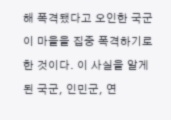해 폭격됐다고 오인한 국군이 마을을 집중 폭격하기로 한 것이다. 이 사실을 알게 된 국군, 인민군, 연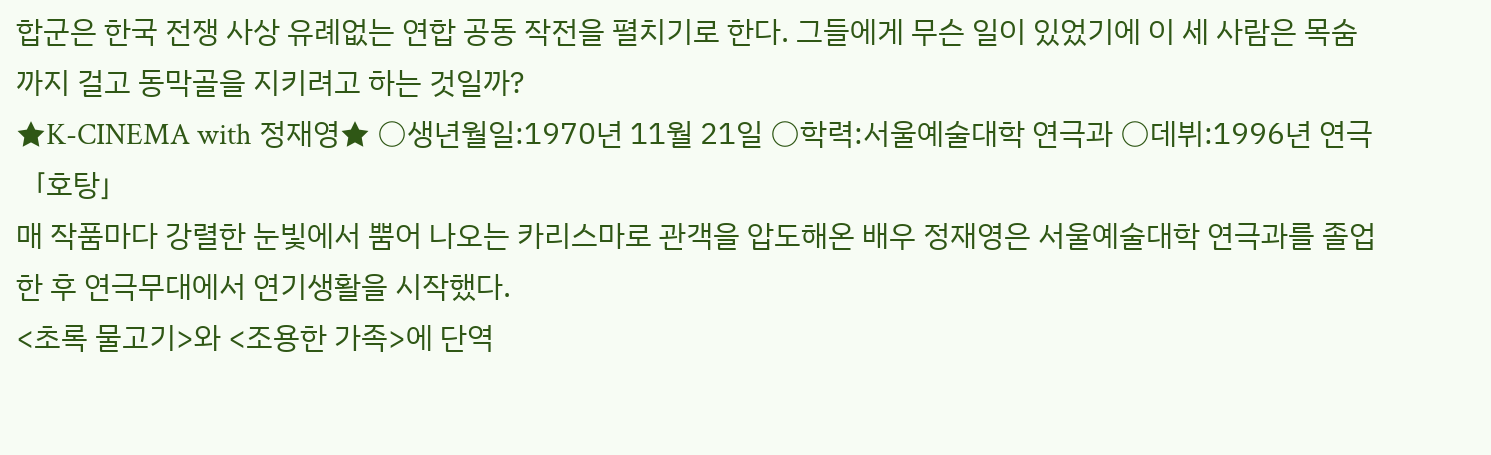합군은 한국 전쟁 사상 유례없는 연합 공동 작전을 펼치기로 한다. 그들에게 무슨 일이 있었기에 이 세 사람은 목숨까지 걸고 동막골을 지키려고 하는 것일까?
★K-CINEMA with 정재영★ ○생년월일:1970년 11월 21일 ○학력:서울예술대학 연극과 ○데뷔:1996년 연극「호탕」
매 작품마다 강렬한 눈빛에서 뿜어 나오는 카리스마로 관객을 압도해온 배우 정재영은 서울예술대학 연극과를 졸업한 후 연극무대에서 연기생활을 시작했다.
<초록 물고기>와 <조용한 가족>에 단역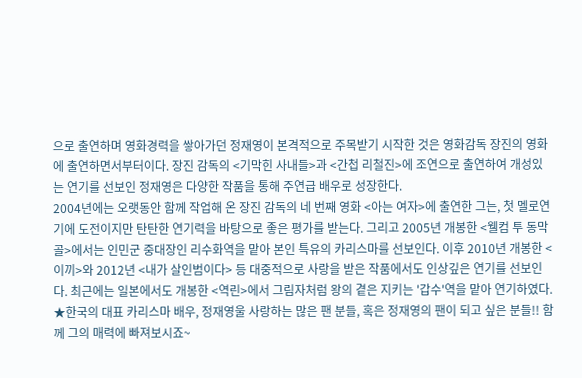으로 출연하며 영화경력을 쌓아가던 정재영이 본격적으로 주목받기 시작한 것은 영화감독 장진의 영화에 출연하면서부터이다. 장진 감독의 <기막힌 사내들>과 <간첩 리철진>에 조연으로 출연하여 개성있는 연기를 선보인 정재영은 다양한 작품을 통해 주연급 배우로 성장한다.
2004년에는 오랫동안 함께 작업해 온 장진 감독의 네 번째 영화 <아는 여자>에 출연한 그는, 첫 멜로연기에 도전이지만 탄탄한 연기력을 바탕으로 좋은 평가를 받는다. 그리고 2005년 개봉한 <웰컴 투 동막골>에서는 인민군 중대장인 리수화역을 맡아 본인 특유의 카리스마를 선보인다. 이후 2010년 개봉한 <이끼>와 2012년 <내가 살인범이다> 등 대중적으로 사랑을 받은 작품에서도 인상깊은 연기를 선보인다. 최근에는 일본에서도 개봉한 <역린>에서 그림자처럼 왕의 곁은 지키는 '갑수'역을 맡아 연기하였다.
★한국의 대표 카리스마 배우, 정재영울 사랑하는 많은 팬 분들, 혹은 정재영의 팬이 되고 싶은 분들!! 함께 그의 매력에 빠져보시죠~